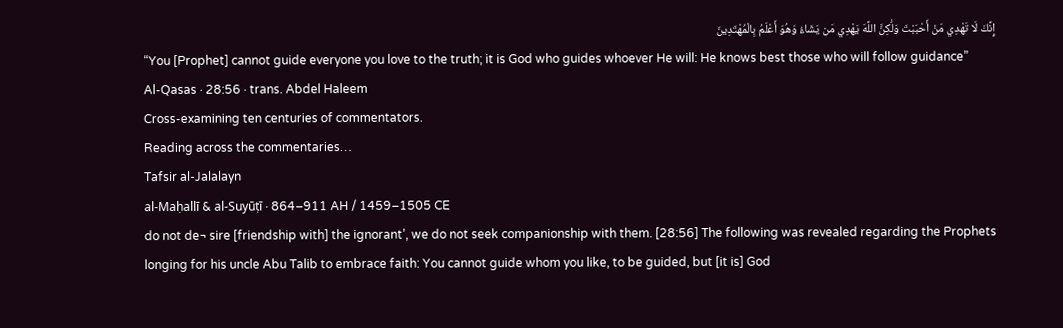إِنَّكَ لَا تَهْدِي مَنْ أَحْبَبْتَ وَلَٰكِنَّ اللَّهَ يَهْدِي مَن يَشَاءُ وَهُوَ أَعْلَمُ بِالْمُهْتَدِينَ
“You [Prophet] cannot guide everyone you love to the truth; it is God who guides whoever He will: He knows best those who will follow guidance”
Al-Qasas · 28:56 · trans. Abdel Haleem
Cross-examining ten centuries of commentators.
Reading across the commentaries…
Tafsir al-Jalalayn
al-Maḥallī & al-Suyūṭī · 864–911 AH / 1459–1505 CE
do not de¬ sire [friendship with] the ignorant’, we do not seek companionship with them. [28:56] The following was revealed regarding the Prophets longing for his uncle Abu Talib to embrace faith: You cannot guide whom you like, to be guided, but [it is] God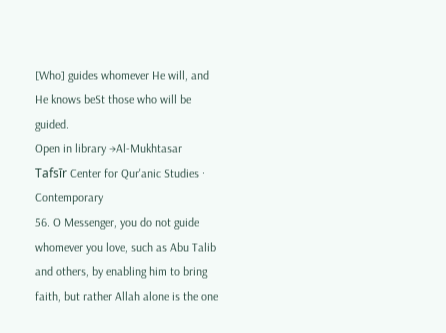[Who] guides whomever He will, and He knows beSt those who will be guided.
Open in library →Al-Mukhtasar
Tafsīr Center for Qur'anic Studies · Contemporary
56. O Messenger, you do not guide whomever you love, such as Abu Talib and others, by enabling him to bring faith, but rather Allah alone is the one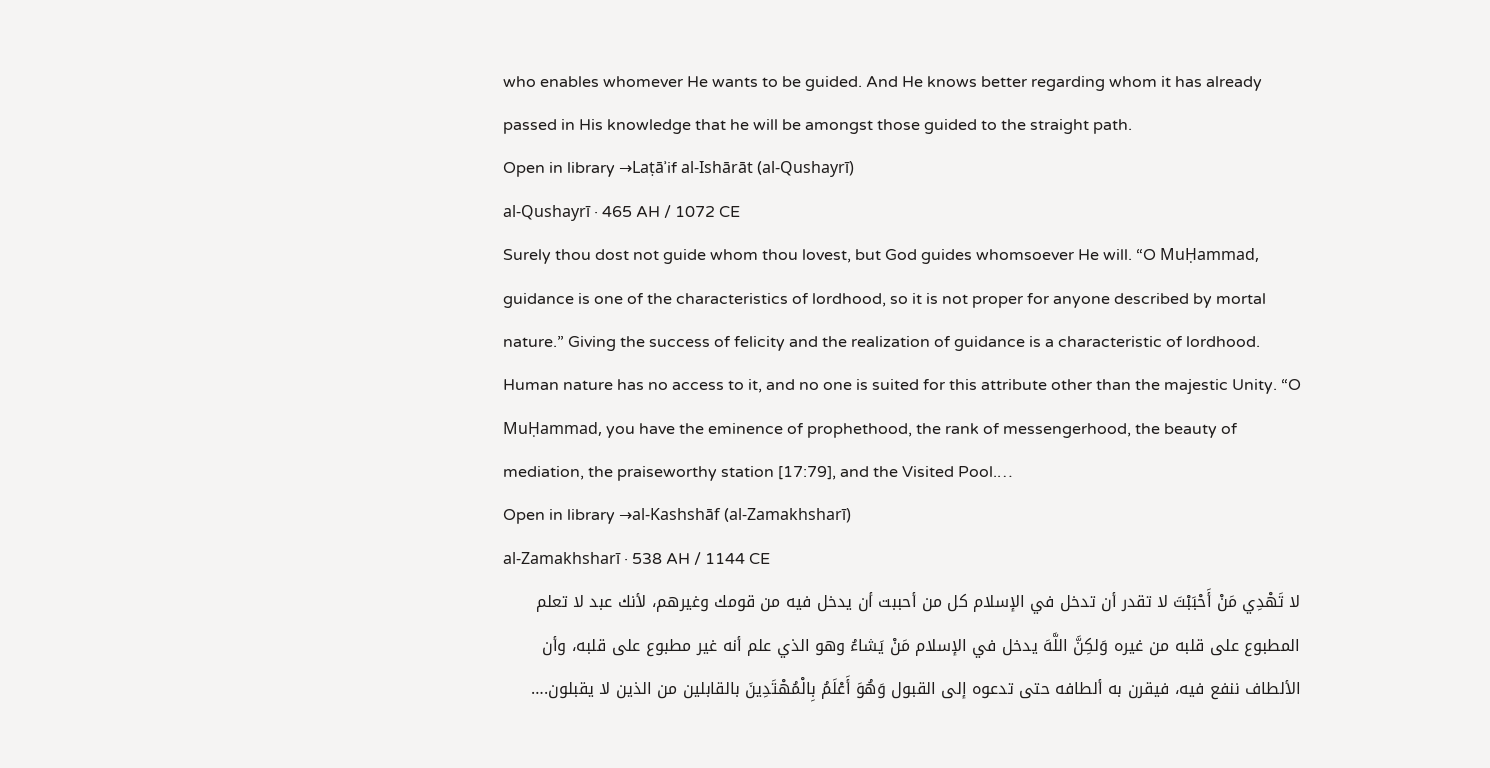who enables whomever He wants to be guided. And He knows better regarding whom it has already passed in His knowledge that he will be amongst those guided to the straight path.
Open in library →Laṭāʾif al-Ishārāt (al-Qushayrī)
al-Qushayrī · 465 AH / 1072 CE
Surely thou dost not guide whom thou lovest, but God guides whomsoever He will. “O MuḤammad, guidance is one of the characteristics of lordhood, so it is not proper for anyone described by mortal nature.” Giving the success of felicity and the realization of guidance is a characteristic of lordhood. Human nature has no access to it, and no one is suited for this attribute other than the majestic Unity. “O MuḤammad, you have the eminence of prophethood, the rank of messengerhood, the beauty of mediation, the praiseworthy station [17:79], and the Visited Pool.…
Open in library →al-Kashshāf (al-Zamakhsharī)
al-Zamakhsharī · 538 AH / 1144 CE
لا تَهْدِي مَنْ أَحْبَبْتَ لا تقدر أن تدخل في الإسلام كل من أحببت أن يدخل فيه من قومك وغيرهم، لأنك عبد لا تعلم المطبوع على قلبه من غيره وَلكِنَّ اللَّهَ يدخل في الإسلام مَنْ يَشاءُ وهو الذي علم أنه غير مطبوع على قلبه، وأن الألطاف ننفع فيه، فيقرن به ألطافه حتى تدعوه إلى القبول وَهُوَ أَعْلَمُ بِالْمُهْتَدِينَ بالقابلين من الذين لا يقبلون.…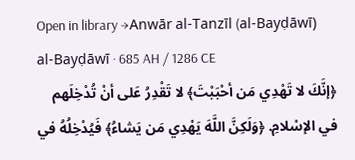Open in library →Anwār al-Tanzīl (al-Bayḍāwī)
al-Bayḍāwī · 685 AH / 1286 CE
﴿إنَّكَ لا تَهْدِي مَن أحْبَبْتَ﴾ لا تَقْدِرُ عَلى أنْ تُدْخِلَهم في الإسْلامِ. ﴿وَلَكِنَّ اللَّهَ يَهْدِي مَن يَشاءُ﴾ فَيُدْخِلُهُ في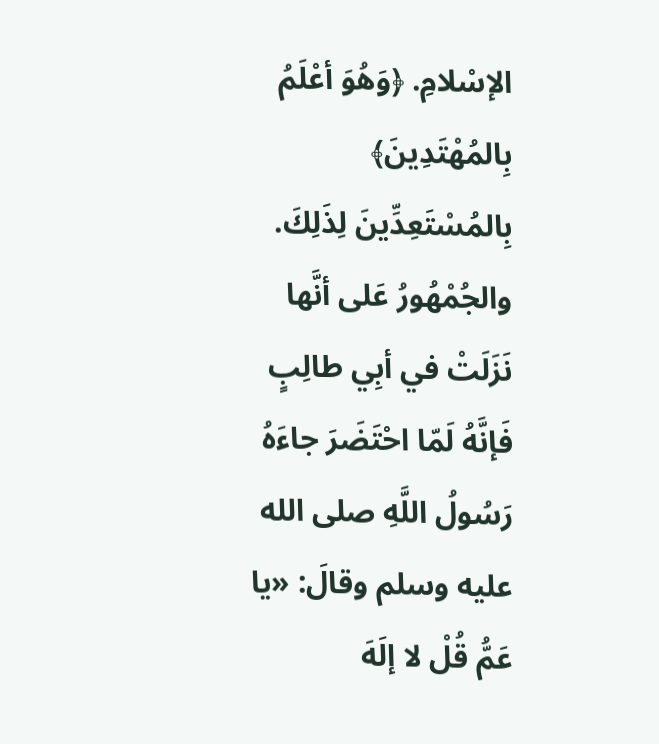الإسْلامِ. ﴿وَهُوَ أعْلَمُ بِالمُهْتَدِينَ﴾ بِالمُسْتَعِدِّينَ لِذَلِكَ. والجُمْهُورُ عَلى أنَّها نَزَلَتْ في أبِي طالِبٍ فَإنَّهُ لَمّا احْتَضَرَ جاءَهُ رَسُولُ اللَّهِ صلى الله عليه وسلم وقالَ: «يا عَمُّ قُلْ لا إلَهَ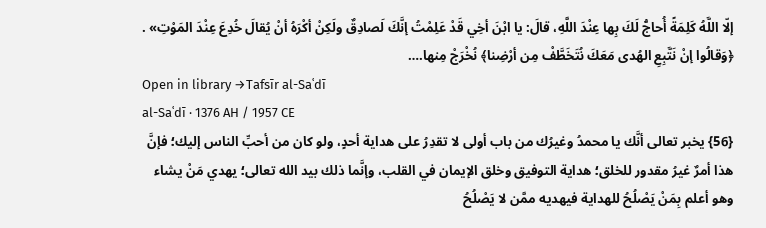إلّا اللَّهُ كَلِمَةً أُحاجُّ لَكَ بِها عِنْدَ اللَّهِ، قالَ: يا ابْنَ أخِي قَدْ عَلِمْتُ إنَّكَ لَصادِقٌ ولَكِنْ أكْرَهُ أنْ يُقالَ خُدِعَ عِنْدَ المَوْتِ» . ﴿وَقالُوا إنْ نَتَّبِعِ الهُدى مَعَكَ نُتَخَطَّفْ مِن أرْضِنا﴾ نُخْرَجْ مِنها.…
Open in library →Tafsīr al-Saʿdī
al-Saʿdī · 1376 AH / 1957 CE
{56} يخبر تعالى أنَّك يا محمدُ وغيرُك من باب أولى لا تقدِرُ على هداية أحدٍ، ولو كان من أحبِّ الناس إليك؛ فإنَّ هذا أمرٌ غيرُ مقدور للخلق؛ هداية التوفيق وخلق الإيمان في القلب، وإنَّما ذلك بيد الله تعالى؛ يهدي مَنْ يشاء وهو أعلم بِمَنْ يَصْلُحُ للهداية فيهديه ممَّن لا يَصْلُحُ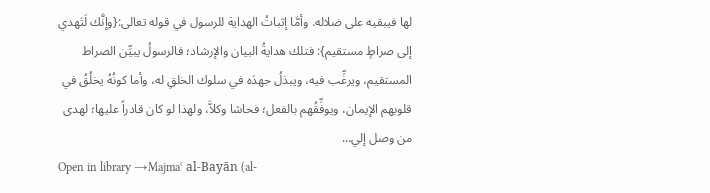لها فيبقيه على ضلاله. وأمَّا إثباتُ الهداية للرسول في قوله تعالى:{وإنَّك لَتَهدي إلى صراطٍ مستقيم}: فتلك هدايةُ البيان والإرشاد؛ فالرسولُ يبيِّن الصراط المستقيم، ويرغِّب فيه، ويبذلُ جهدَه في سلوك الخلقِ له، وأما كونُهُ يخلُقُ في قلوبهم الإيمان، ويوفِّقُهم بالفعل؛ فحاشا وكلاَّ، ولهذا لو كان قادراً عليها؛ لهدى من وصل إلي…
Open in library →Majmaʿ al-Bayān (al-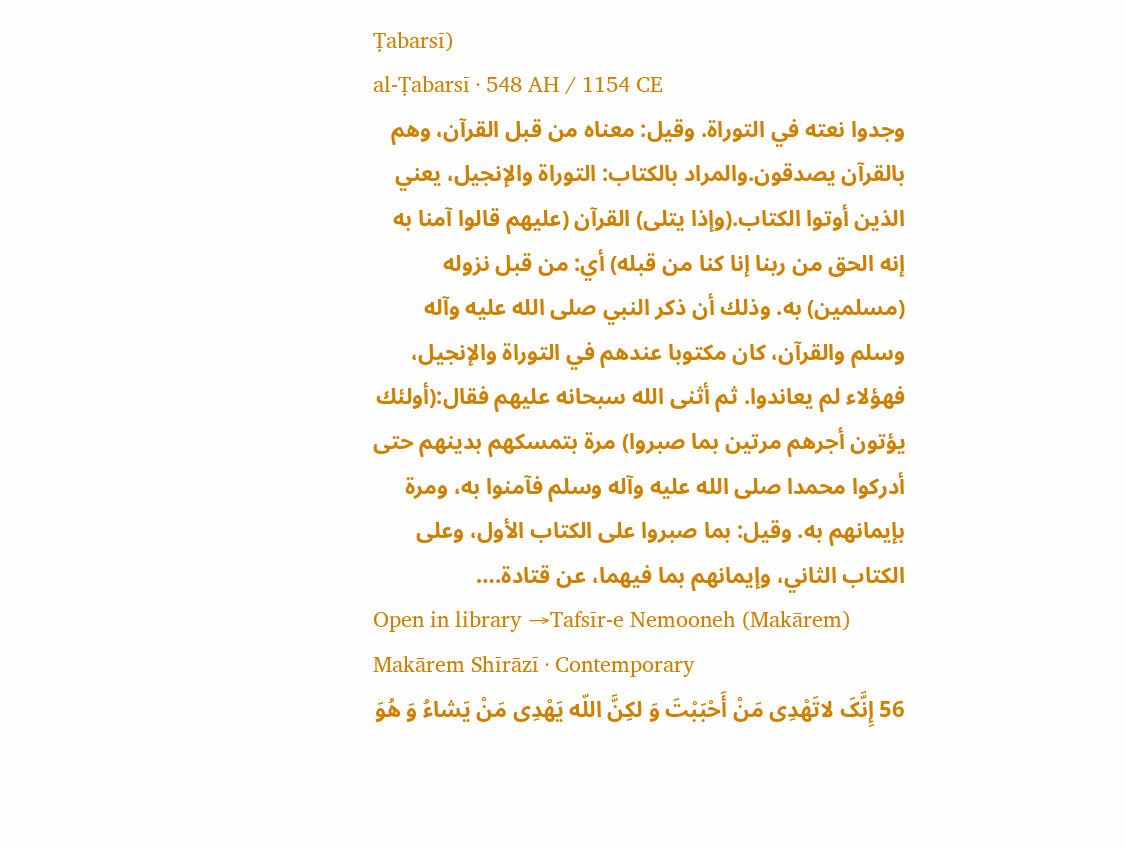Ṭabarsī)
al-Ṭabarsī · 548 AH / 1154 CE
وجدوا نعته في التوراة. وقيل: معناه من قبل القرآن، وهم بالقرآن يصدقون.والمراد بالكتاب: التوراة والإنجيل، يعني الذين أوتوا الكتاب.(وإذا يتلى) القرآن (عليهم قالوا آمنا به إنه الحق من ربنا إنا كنا من قبله) أي: من قبل نزوله (مسلمين) به. وذلك أن ذكر النبي صلى الله عليه وآله وسلم والقرآن، كان مكتوبا عندهم في التوراة والإنجيل، فهؤلاء لم يعاندوا. ثم أثنى الله سبحانه عليهم فقال:(أولئك يؤتون أجرهم مرتين بما صبروا) مرة بتمسكهم بدينهم حتى أدركوا محمدا صلى الله عليه وآله وسلم فآمنوا به، ومرة بإيمانهم به. وقيل: بما صبروا على الكتاب الأول، وعلى الكتاب الثاني، وإيمانهم بما فيهما، عن قتادة.…
Open in library →Tafsīr-e Nemooneh (Makārem)
Makārem Shīrāzī · Contemporary
56 إِنَّکَ لاتَهْدِی مَنْ أَحْبَبْتَ وَ لکِنَّ اللّه یَهْدِی مَنْ یَشاءُ وَ هُوَ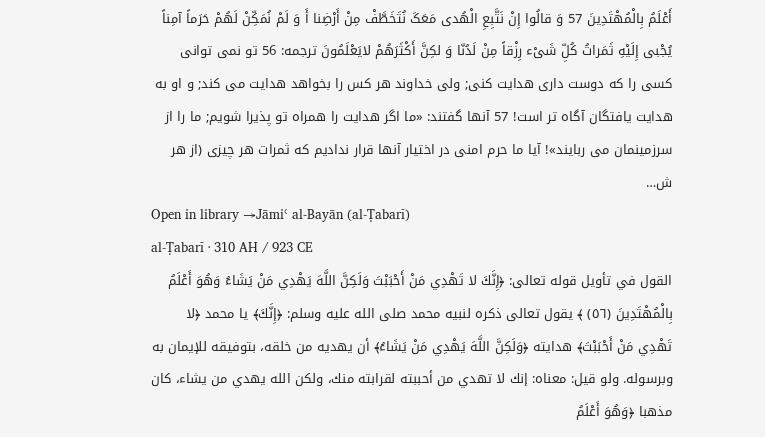أَعْلَمُ بِالْمُهْتَدِینَ 57 وَ قالُوا إِنْ نَتَّبِعِ الْهُدى مَعَکَ نُتَخَطَّفْ مِنْ أَرْضِنا أَ وَ لَمْ نُمَکِّنْ لَهُمْ حَرَماً آمِناً یُجْبى إِلَیْهِ ثَمَراتُ کُلِّ شَیْء رِزْقاً مِنْ لَدُنّا وَ لکِنَّ أَکْثَرَهُمْ لایَعْلَمُونَ ترجمه: 56 تو نمى توانى کسى را که دوست دارى هدایت کنى; ولى خداوند هر کس را بخواهد هدایت مى کند; و او به هدایت یافتگان آگاه تر است! 57 آنها گفتند: «ما اگر هدایت را همراه تو پذیرا شویم; ما را از سرزمینمان مى ربایند»! آیا ما حرم امنى در اختیار آنها قرار ندادیم که ثمرات هر چیزى (از هر ش…
Open in library →Jāmiʿ al-Bayān (al-Ṭabarī)
al-Ṭabarī · 310 AH / 923 CE
القول في تأويل قوله تعالى: ﴿إِنَّكَ لا تَهْدِي مَنْ أَحْبَبْتَ وَلَكِنَّ اللَّهَ يَهْدِي مَنْ يَشَاءُ وَهُوَ أَعْلَمُ بِالْمُهْتَدِينَ (٥٦) ﴾ يقول تعالى ذكره لنبيه محمد صلى الله عليه وسلم: ﴿إِنَّكَ﴾ يا محمد ﴿لا تَهْدِي مَنْ أَحْبَبْتَ﴾ هدايته ﴿وَلَكِنَّ اللَّهَ يَهْدِي مَنْ يَشَاءُ﴾ أن يهديه من خلقه، بتوفيقه للإيمان به وبرسوله. ولو قيل: معناه: إنك لا تهدي من أحببته لقرابته منك، ولكن الله يهدي من يشاء، كان مذهبا ﴿وَهُوَ أَعْلَمُ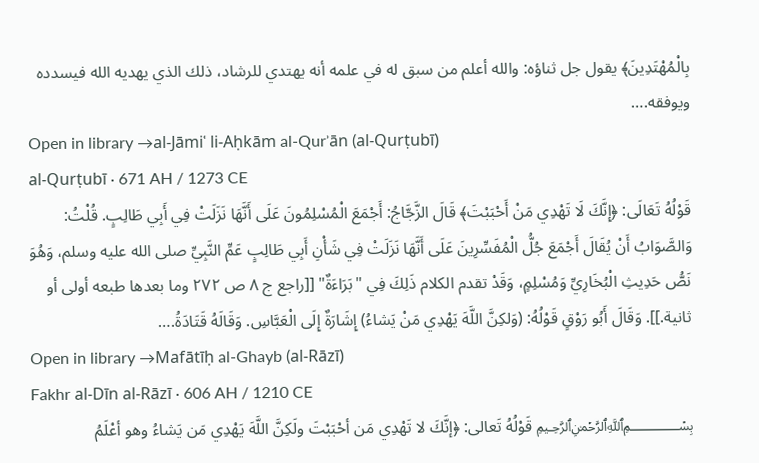بِالْمُهْتَدِينَ﴾ يقول جل ثناؤه: والله أعلم من سبق له في علمه أنه يهتدي للرشاد، ذلك الذي يهديه الله فيسدده ويوفقه.…
Open in library →al-Jāmiʿ li-Aḥkām al-Qurʾān (al-Qurṭubī)
al-Qurṭubī · 671 AH / 1273 CE
قَوْلُهُ تَعَالَى: ﴿إِنَّكَ لَا تَهْدِي مَنْ أَحْبَبْتَ﴾ قَالَ الزَّجَّاجُ: أَجْمَعَ الْمُسْلِمُونَ عَلَى أَنَّهَا نَزَلَتْ فِي أَبِي طَالِبٍ. قُلْتُ: وَالصَّوَابُ أَنْ يُقَالَ أَجْمَعَ جُلُّ الْمُفَسِّرِينَ عَلَى أَنَّهَا نَزَلَتْ فِي شَأْنِ أَبِي طَالِبٍ عَمِّ النَّبِيِّ صلى الله عليه وسلم، وَهُوَ نَصُّ حَدِيثِ الْبُخَارِيِّ وَمُسْلِمٍ، وَقَدْ تقدم الكلام ذَلِكَ فِي "بَرَاءَةٌ" [[راجع ج ٨ ص ٢٧٢ وما بعدها طبعه أولى أو ثانية.]]. وَقَالَ أَبُو رَوْقٍ قَوْلُهُ: (وَلكِنَّ اللَّهَ يَهْدِي مَنْ يَشاءُ) إِشَارَةٌ إِلَى الْعَبَّاسِ. وَقَالَهُ قَتَادَةُ.…
Open in library →Mafātīḥ al-Ghayb (al-Rāzī)
Fakhr al-Dīn al-Rāzī · 606 AH / 1210 CE
﷽ قَوْلُهُ تَعالى: ﴿إنَّكَ لا تَهْدِي مَن أحْبَبْتَ ولَكِنَّ اللَّهَ يَهْدِي مَن يَشاءُ وهو أعْلَمُ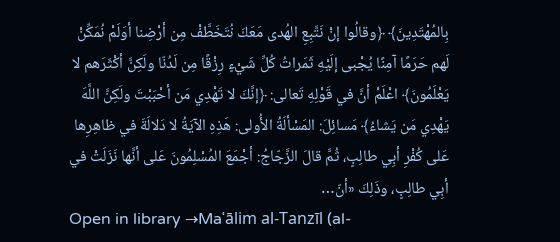بِالمُهْتَدِينَ﴾ ﴿وقالُوا إنْ نَتَّبِعِ الهُدى مَعَكَ نُتَخَطَّفْ مِن أرْضِنا أوَلَمْ نُمَكِّنْ لَهم حَرَمًا آمِنًا يُجْبى إلَيْهِ ثَمَراتُ كُلِّ شَيْءٍ رِزْقًا مِن لَدُنّا ولَكِنَّ أكْثَرَهم لا يَعْلَمُونَ﴾ اعْلَمْ أنَّ في قَوْلِهِ تَعالى: ﴿إنَّكَ لا تَهْدِي مَن أحْبَبْتَ ولَكِنَّ اللَّهَ يَهْدِي مَن يَشاءُ﴾ مَسائِلَ: المَسْألَةُ الأُولى: هَذِهِ الآيَةُ لا دَلالَةَ في ظاهِرِها عَلى كُفْرِ أبِي طالِبٍ، ثُمَّ قالَ الزَّجّاجُ: أجْمَعَ المُسْلِمُونَ عَلى أنَّها نَزَلَتْ في أبِي طالِبٍ، وذَلِكَ «أنّ…
Open in library →Maʿālim al-Tanzīl (al-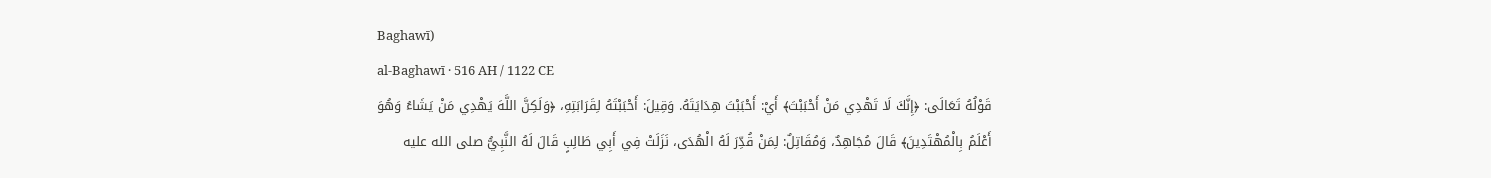Baghawī)
al-Baghawī · 516 AH / 1122 CE
قَوْلُهُ تَعَالَى: ﴿إِنَّكَ لَا تَهْدِي مَنْ أَحْبَبْتَ﴾ أَيْ: أَحْبَبْتَ هِدَايَتَهُ. وَقِيلَ: أَحْبَبْتَهُ لِقَرَابَتِهِ، ﴿وَلَكِنَّ اللَّهَ يَهْدِي مَنْ يَشَاءُ وَهُوَ أَعْلَمُ بِالْمُهْتَدِينَ﴾ قَالَ مُجَاهِدٌ، وَمُقَاتِلٌ: لِمَنْ قُدِّرَ لَهُ الْهُدَى، نَزَلَتْ فِي أَبِي طَالِبٍ قَالَ لَهُ النَّبِيُّ صلى الله عليه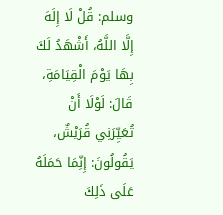وسلم: قُلْ لَا إِلَهَ إِلَّا اللَّهُ، أَشْهَدُ لَكَ بِهَا يَوْمَ الْقِيَامَةِ، قَالَ: لَوْلَا أَنْ تُعَيِّرَنِي قُرَيْشٌ، يَقُولُونَ: إِنِّمَا حَمَلَهُ عَلَى ذَلِكَ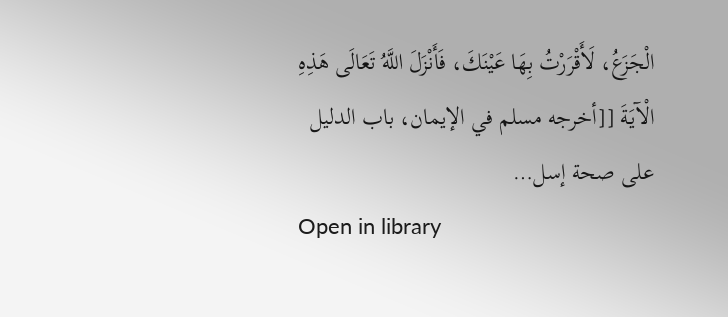الْجَزَعُ، لَأَقْرَرْتُ بِهَا عَيْنَكَ، فَأَنْزَلَ اللَّهُ تَعَالَى هَذِهِ الْآيَةَ [[أخرجه مسلم في الإيمان، باب الدليل على صحة إسل…
Open in library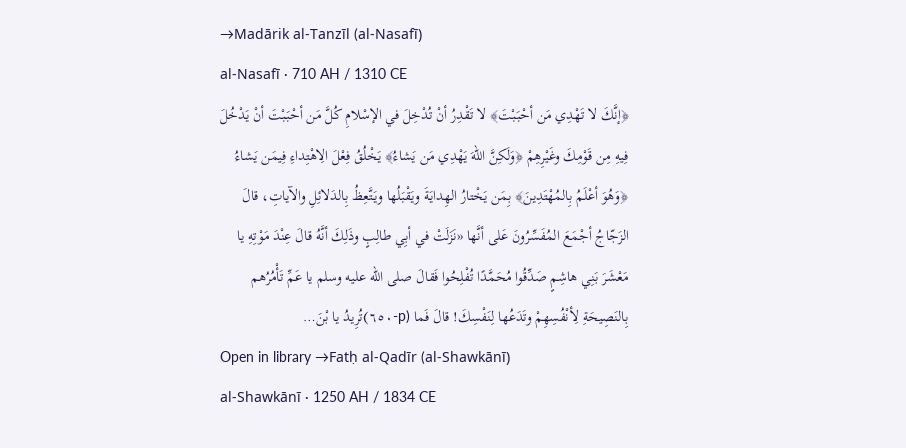→Madārik al-Tanzīl (al-Nasafī)
al-Nasafī · 710 AH / 1310 CE
﴿إنَّكَ لا تَهْدِي مَن أحْبَبْتَ﴾ لا تَقْدِرُ أنْ تُدْخِلَ في الإسْلامِ كُلَّ مَن أحْبَبْتَ أنْ يَدْخُلَ فِيهِ مِن قَوْمِكَ وغَيْرِهِمْ ﴿وَلَكِنَّ اللهَ يَهْدِي مَن يَشاءُ﴾ يَخْلُقُ فِعْلَ الِاهْتِداءِ فِيمَن يَشاءُ ﴿وَهُوَ أعْلَمُ بِالمُهْتَدِينَ﴾ بِمَن يَخْتارُ الهِدايَةَ ويَقْبَلُها ويَتَّعِظُ بِالدَلائِلِ والآياتِ، قالَ الزَجّاجُ أجْمَعَ المُفَسِّرُونَ عَلى أنَّها «نَزَلَتْ في أبِي طالِبٍ وذَلِكَ أنَّهُ قالَ عِنْدَ مَوْتِهِ يا مَعْشَرَ بَنِي هاشِمٍ صَدِّقُوا مُحَمَّدًا تُفْلِحُوا فَقالَ صلى الله عليه وسلم يا عَمِّ تَأْمُرُهم بِالنَصِيحَةِ لِأنْفُسِهِمْ وتَدَعُها لِنَفْسِكَ! قالَ فَما (p-٦٥٠)تُرِيدُ يا بْنَ…
Open in library →Fatḥ al-Qadīr (al-Shawkānī)
al-Shawkānī · 1250 AH / 1834 CE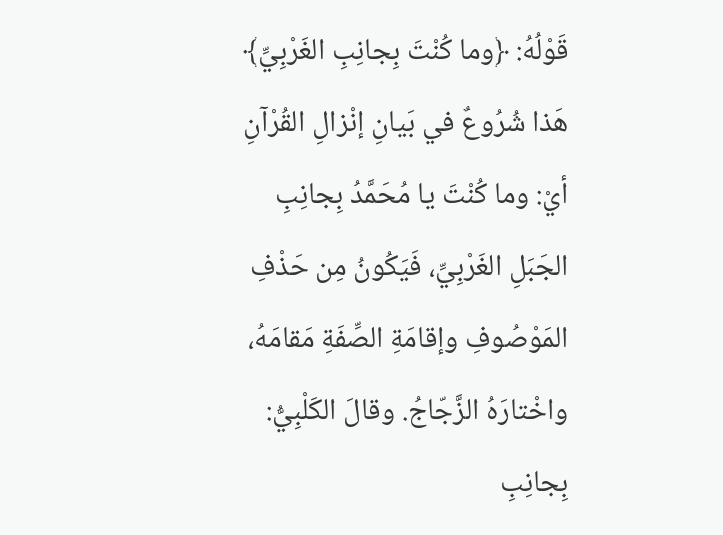قَوْلُهُ: ﴿وما كُنْتَ بِجانِبِ الغَرْبِيِّ﴾ هَذا شُرُوعٌ في بَيانِ إنْزالِ القُرْآنِ أيْ: وما كُنْتَ يا مُحَمَّدُ بِجانِبِ الجَبَلِ الغَرْبِيِّ، فَيَكُونُ مِن حَذْفِ المَوْصُوفِ وإقامَةِ الصِّفَةِ مَقامَهُ، واخْتارَهُ الزَّجّاجُ. وقالَ الكَلْبِيُّ: بِجانِبِ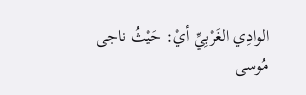الوادِي الغَرْبِيِّ أيْ: حَيْثُ ناجى مُوسى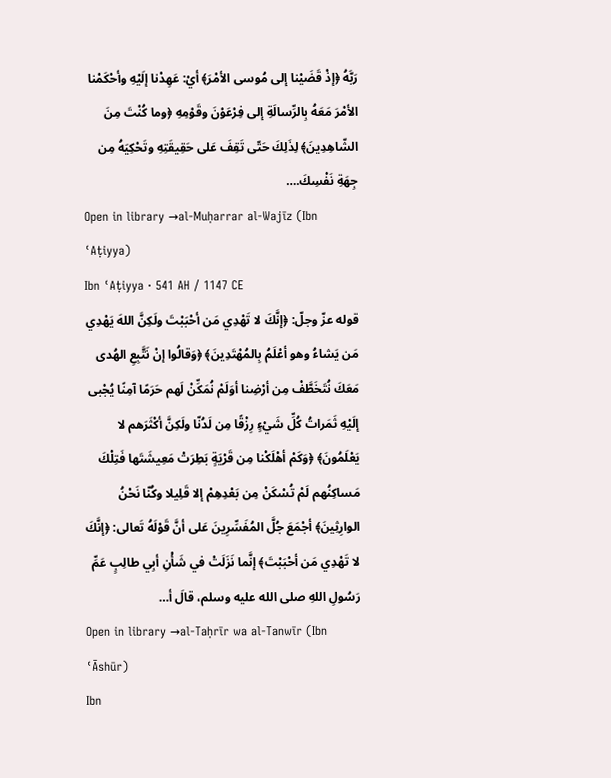رَبَّهُ ﴿إذْ قَضَيْنا إلى مُوسى الأمْرَ﴾ أيْ: عَهِدْنا إلَيْهِ وأحْكَمْنا الأمْرَ مَعَهُ بِالرِّسالَةِ إلى فِرْعَوْنَ وقَوْمِهِ ﴿وما كُنْتَ مِنَ الشّاهِدِينَ﴾ لِذَلِكَ حَتّى تَقِفَ عَلى حَقِيقَتِهِ وتَحْكِيَهُ مِن جِهَةِ نَفْسِكَ.…
Open in library →al-Muḥarrar al-Wajīz (Ibn ʿAṭiyya)
Ibn ʿAṭiyya · 541 AH / 1147 CE
قوله عزّ وجلّ: ﴿إنَّكَ لا تَهْدِي مَن أحْبَبْتَ ولَكِنَّ اللهَ يَهْدِي مَن يَشاءُ وهو أعْلَمُ بِالمُهْتَدِينَ﴾ ﴿وَقالُوا إنْ نَتَّبِعِ الهُدى مَعَكَ نُتَخَطَّفْ مِن أرْضِنا أوَلَمْ نُمَكِّنْ لَهم حَرَمًا آمِنًا يُجْبى إلَيْهِ ثَمَراتُ كُلِّ شَيْءٍ رِزْقًا مِن لَدُنّا ولَكِنَّ أكْثَرَهم لا يَعْلَمُونَ﴾ ﴿وَكَمْ أهْلَكْنا مِن قَرْيَةٍ بَطِرَتْ مَعِيشَتَها فَتِلْكَ مَساكِنُهم لَمْ تُسْكَنْ مِن بَعْدِهِمْ إلا قَلِيلا وكُنّا نَحْنُ الوارِثِينَ﴾ أجْمَعَ جُلَّ المُفَسِّرِينَ عَلى أنَّ قَوْلَهُ تَعالى: ﴿إنَّكَ لا تَهْدِي مَن أحْبَبْتَ﴾ إنَّما نَزَلَتْ في شَأْنِ أبِي طالِبٍ عَمِّ رَسُولِ اللهِ صلى الله عليه وسلم، قالَ أ…
Open in library →al-Taḥrīr wa al-Tanwīr (Ibn ʿĀshūr)
Ibn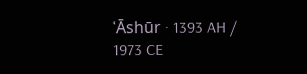ʿĀshūr · 1393 AH / 1973 CE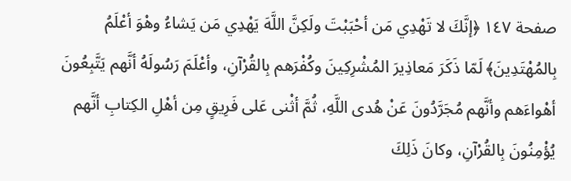صفحة ١٤٧ ﴿إنَّكَ لا تَهْدِي مَن أحْبَبْتَ ولَكِنَّ اللَّهَ يَهْدِي مَن يَشاءُ وهْوَ أعْلَمُ بِالمُهْتَدِينَ﴾ لَمّا ذَكَرَ مَعاذِيرَ المُشْرِكِينَ وكُفْرَهم بِالقُرْآنِ، وأعْلَمَ رَسُولَهُ أنَّهم يَتَّبِعُونَ أهْواءَهم وأنَّهم مُجَرَّدُونَ عَنْ هُدى اللَّهِ، ثُمَّ أثْنى عَلى فَرِيقٍ مِن أهْلِ الكِتابِ أنَّهم يُؤْمِنُونَ بِالقُرْآنِ، وكانَ ذَلِكَ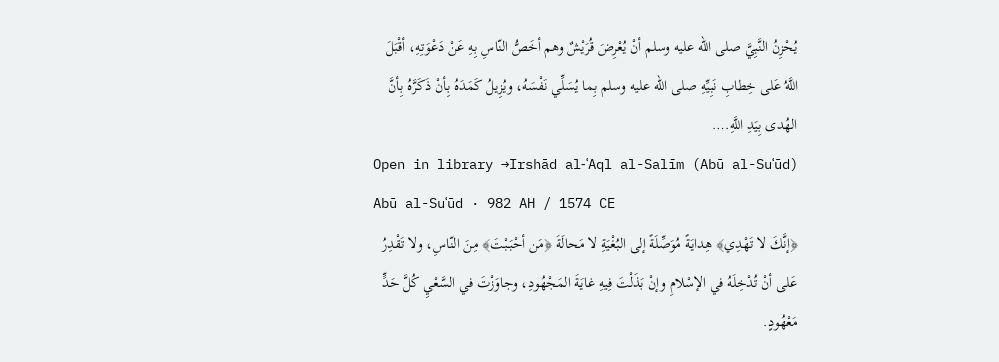يُحْزِنُ النَّبِيَّ صلى الله عليه وسلم أنْ يُعْرِضَ قُرَيْشٌ وهم أخَصُّ النّاسِ بِهِ عَنْ دَعْوَتِهِ، أقْبَلَ اللَّهُ عَلى خِطابِ نَبِيِّهِ صلى الله عليه وسلم بِما يُسَلِّي نَفْسَهُ، ويُزِيلُ كَمَدَهُ بِأنْ ذَكَرَّهُ بِأنَّ الهُدى بِيَدِ اللَّهِ.…
Open in library →Irshād al-ʿAql al-Salīm (Abū al-Suʿūd)
Abū al-Suʿūd · 982 AH / 1574 CE
﴿إنَّكَ لا تَهْدِي﴾ هِدايَةً مُوَصِّلَةً إلى البُغْيَةِ لا مَحالَةَ ﴿مَن أحْبَبْتَ﴾ مِنَ النّاسِ، ولا تَقْدِرُ عَلى أنْ تُدْخِلَهُ في الإسْلامِ وإنْ بَذَلْتَ فِيهِ غايَةَ المَجْهُودِ، وجاوَزْتَ في السَّعْيِ كُلَّ حَدٍّ مَعْهُودٍ.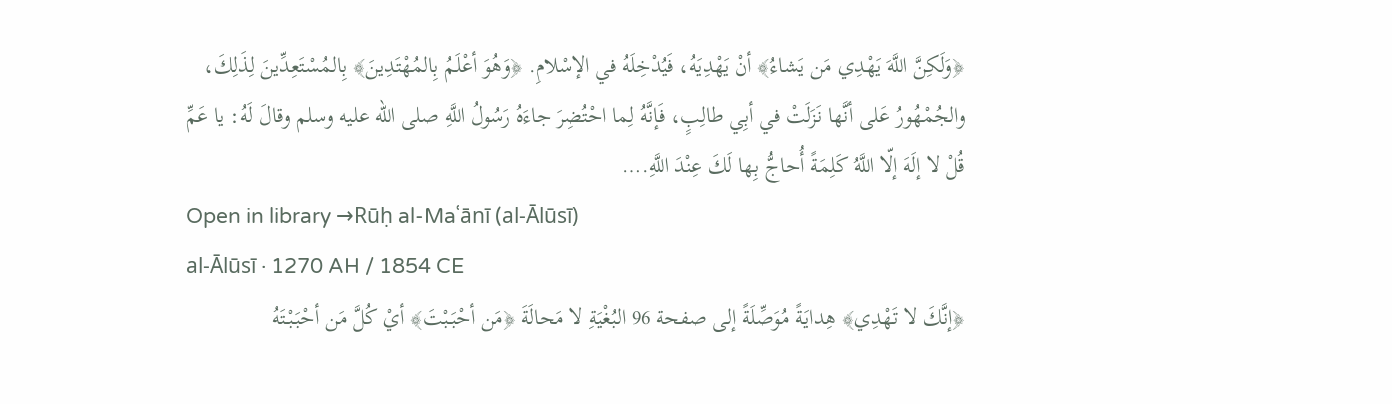﴿وَلَكِنَّ اللَّهَ يَهْدِي مَن يَشاءُ﴾ أنْ يَهْدِيَهُ، فَيُدْخِلَهُ في الإسْلامِ. ﴿وَهُوَ أعْلَمُ بِالمُهْتَدِينَ﴾ بِالمُسْتَعِدِّينَ لِذَلِكَ، والجُمْهُورُ عَلى أنَّها نَزَلَتْ في أبِي طالِبٍ، فَإنَّهُ لِما احْتُضِرَ جاءَهُ رَسُولُ اللَّهِ صلى الله عليه وسلم وقالَ لَهُ: يا عَمِّ قُلْ لا إلَهَ إلّا اللَّهُ كَلِمَةً أُحاجُّ بِها لَكَ عِنْدَ اللَّهِ.…
Open in library →Rūḥ al-Maʿānī (al-Ālūsī)
al-Ālūsī · 1270 AH / 1854 CE
﴿إنَّكَ لا تَهْدِي﴾ هِدايَةً مُوَصِّلَةً إلى صفحة 96 البُغْيَةِ لا مَحالَةَ ﴿مَن أحْبَبْتَ﴾ أيْ كُلَّ مَن أحْبَبْتَهُ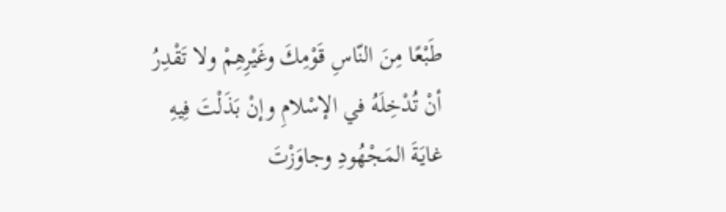طَبْعًا مِنَ النّاسِ قَوْمِكَ وغَيْرِهِمْ ولا تَقْدِرُ أنْ تُدْخِلَهُ في الإسْلامِ وإنْ بَذَلْتَ فِيهِ غايَةَ المَجْهُودِ وجاوَزْتَ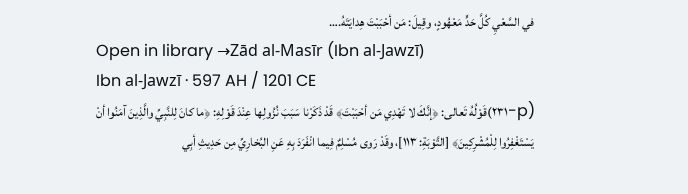في السَّعْيِ كُلَّ حَدٍّ مَعْهُودٍ، وقِيلَ: مَن أحْبَبْتَ هِدايَتَهُ.…
Open in library →Zād al-Masīr (Ibn al-Jawzī)
Ibn al-Jawzī · 597 AH / 1201 CE
(p-٢٣١)قَوْلُهُ تَعالى: ﴿إنَّكَ لا تَهْدِي مَن أحْبَبْتَ﴾ قَدْ ذَكَرْنا سَبَبَ نُزُولِها عِنْدَ قَوْلِهِ: ﴿ما كانَ لِلنَّبِيِّ والَّذِينَ آمَنُوا أنْ يَسْتَغْفِرُوا لِلْمُشْرِكِينَ﴾ [التَّوْبَةِ: ١١٣]، وقَدْ رَوى مُسْلِمٌ فِيما انْفَرَدَ بِهِ عَنِ البُخارِيِّ مِن حَدِيثِ أبِي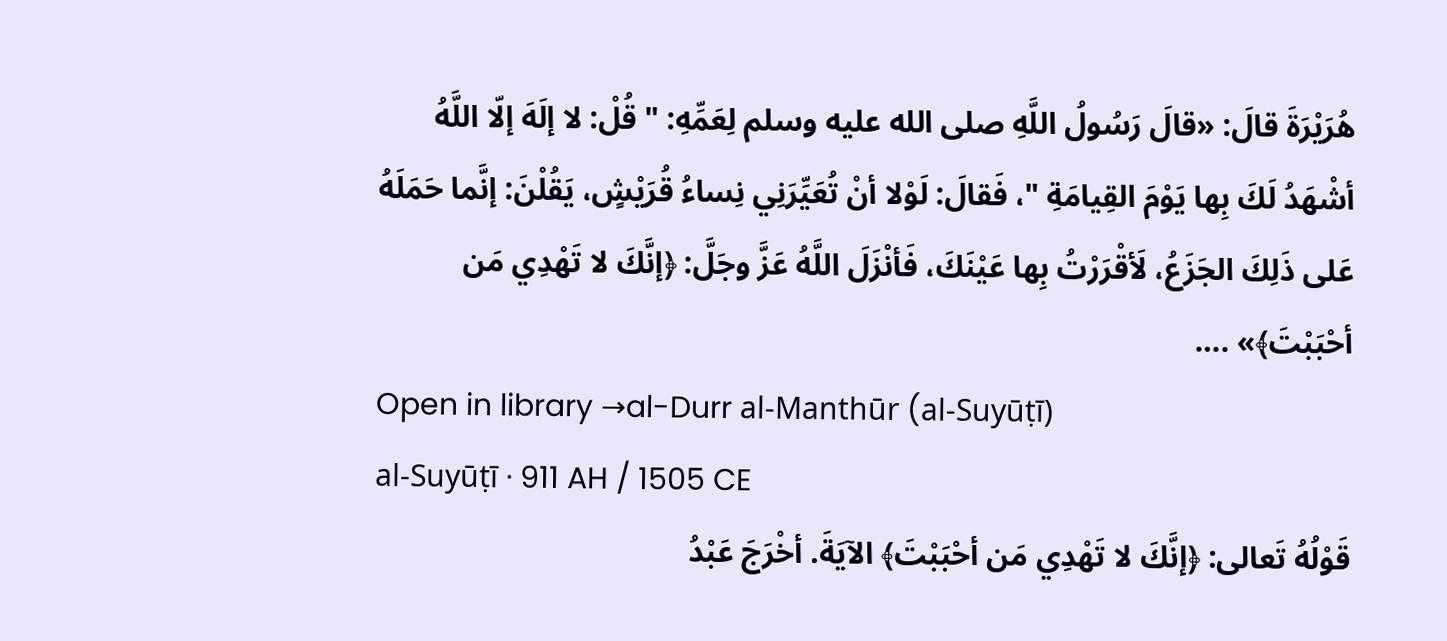هُرَيْرَةَ قالَ: «قالَ رَسُولُ اللَّهِ صلى الله عليه وسلم لِعَمِّهِ: " قُلْ: لا إلَهَ إلّا اللَّهُ أشْهَدُ لَكَ بِها يَوْمَ القِيامَةِ "، فَقالَ: لَوْلا أنْ تُعَيِّرَنِي نِساءُ قُرَيْشٍ، يَقُلْنَ: إنَّما حَمَلَهُ عَلى ذَلِكَ الجَزَعُ، لَأقْرَرْتُ بِها عَيْنَكَ، فَأنْزَلَ اللَّهُ عَزَّ وجَلَّ: ﴿إنَّكَ لا تَهْدِي مَن أحْبَبْتَ﴾» .…
Open in library →al-Durr al-Manthūr (al-Suyūṭī)
al-Suyūṭī · 911 AH / 1505 CE
قَوْلُهُ تَعالى: ﴿إنَّكَ لا تَهْدِي مَن أحْبَبْتَ﴾ الآيَةَ. أخْرَجَ عَبْدُ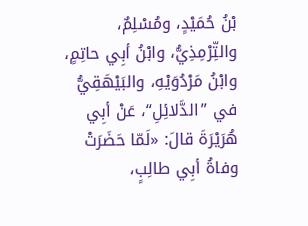بْنُ حُمَيْدٍ، ومُسْلِمٌ، والتِّرْمِذِيُّ، وابْنُ أبِي حاتِمٍ، وابْنُ مَرْدُوَيْهِ، والبَيْهَقِيُّ في ”الدَّلائِلِ“، عَنْ أبِي هُرَيْرَةَ قالَ: «لَمّا حَضَرَتْ وفاةُ أبِي طالِبٍ،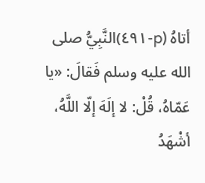أتاهُ (p-٤٩١)النَّبِيُّ صلى الله عليه وسلم فَقالَ: «يا عَمّاهُ، قُلْ: لا إلَهَ إلّا اللَّهُ، أشْهَدُ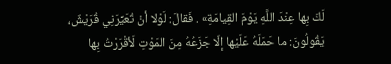لَكَ بِها عِنْدَ اللَّهِ يَوْمَ القِيامَةِ» . فَقالَ: لَوْلا أنْ تُعَيِّرَنِي قُرَيْشٌ، يَقُولُونَ: ما حَمَلَهُ عَلَيْها إلّا جَزَعُهُ مِنَ المَوْتِ لَأقْرَرْتُ بِها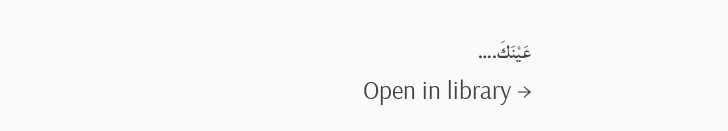عَيْنَكَ.…
Open in library →